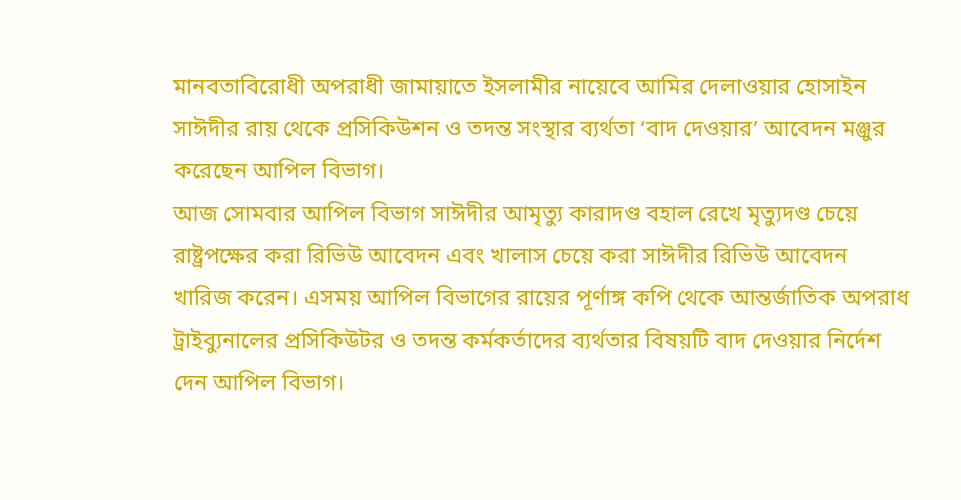মানবতাবিরোধী অপরাধী জামায়াতে ইসলামীর নায়েবে আমির দেলাওয়ার হোসাইন সাঈদীর রায় থেকে প্রসিকিউশন ও তদন্ত সংস্থার ব্যর্থতা ‘বাদ দেওয়ার’ আবেদন মঞ্জুর করেছেন আপিল বিভাগ।
আজ সোমবার আপিল বিভাগ সাঈদীর আমৃত্যু কারাদণ্ড বহাল রেখে মৃত্যুদণ্ড চেয়ে রাষ্ট্রপক্ষের করা রিভিউ আবেদন এবং খালাস চেয়ে করা সাঈদীর রিভিউ আবেদন খারিজ করেন। এসময় আপিল বিভাগের রায়ের পূর্ণাঙ্গ কপি থেকে আন্তর্জাতিক অপরাধ ট্রাইব্যুনালের প্রসিকিউটর ও তদন্ত কর্মকর্তাদের ব্যর্থতার বিষয়টি বাদ দেওয়ার নির্দেশ দেন আপিল বিভাগ।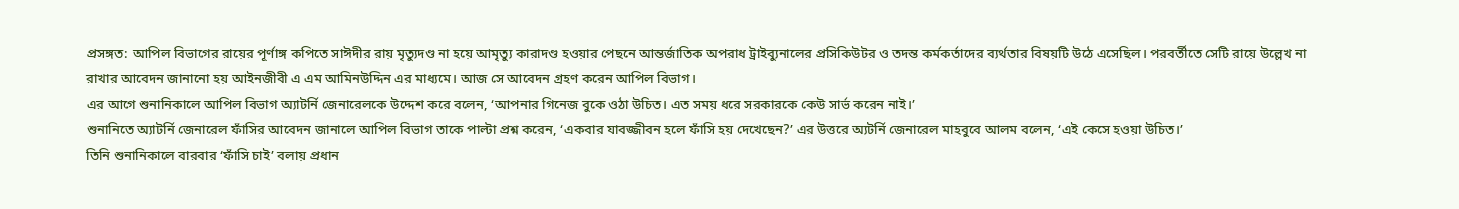প্রসঙ্গত: আপিল বিভাগের রায়ের পূর্ণাঙ্গ কপিতে সাঈদীর রায় মৃত্যুদণ্ড না হয়ে আমৃত্যু কারাদণ্ড হওয়ার পেছনে আন্তর্জাতিক অপরাধ ট্রাইব্যুনালের প্রসিকিউটর ও তদন্ত কর্মকর্তাদের ব্যর্থতার বিষয়টি উঠে এসেছিল। পরবর্তীতে সেটি রায়ে উল্লেখ না রাখার আবেদন জানানো হয় আইনজীবী এ এম আমিনউদ্দিন এর মাধ্যমে। আজ সে আবেদন গ্রহণ করেন আপিল বিভাগ।
এর আগে শুনানিকালে আপিল বিভাগ অ্যাটর্নি জেনারেলকে উদ্দেশ করে বলেন, ‘আপনার গিনেজ বুকে ওঠা উচিত। এত সময় ধরে সরকারকে কেউ সার্ভ করেন নাই।’
শুনানিতে অ্যাটর্নি জেনারেল ফাঁসির আবেদন জানালে আপিল বিভাগ তাকে পাল্টা প্রশ্ন করেন, ‘একবার যাবজ্জীবন হলে ফাঁসি হয় দেখেছেন?’ এর উত্তরে অ্যটর্নি জেনারেল মাহবুবে আলম বলেন, ‘এই কেসে হওয়া উচিত।’
তিনি শুনানিকালে বারবার ‘ফাঁসি চাই’ বলায় প্রধান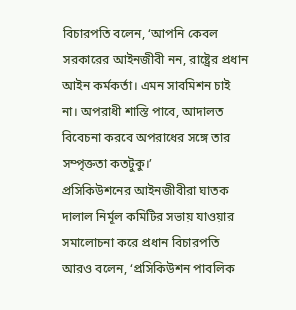বিচারপতি বলেন, ‘আপনি কেবল সরকারের আইনজীবী নন, রাষ্ট্রের প্রধান আইন কর্মকর্তা। এমন সাবমিশন চাই না। অপরাধী শাস্তি পাবে, আদালত বিবেচনা করবে অপরাধের সঙ্গে তার সম্পৃক্ততা কতটুকু।’
প্রসিকিউশনের আইনজীবীরা ঘাতক দালাল নির্মূল কমিটির সভায় যাওয়ার সমালোচনা করে প্রধান বিচারপতি আরও বলেন, ‘প্রসিকিউশন পাবলিক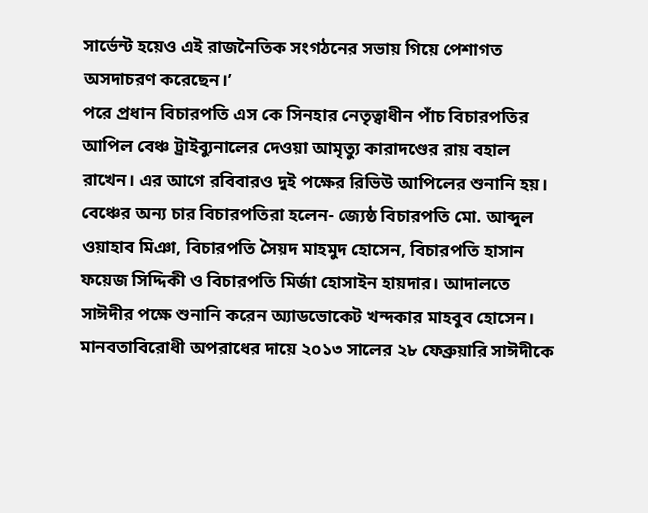সার্ভেন্ট হয়েও এই রাজনৈতিক সংগঠনের সভায় গিয়ে পেশাগত অসদাচরণ করেছেন।’
পরে প্রধান বিচারপতি এস কে সিনহার নেতৃত্বাধীন পাঁচ বিচারপতির আপিল বেঞ্চ ট্রাইব্যুনালের দেওয়া আমৃত্যু কারাদণ্ডের রায় বহাল রাখেন। এর আগে রবিবারও দুই পক্ষের রিভিউ আপিলের শুনানি হয়।
বেঞ্চের অন্য চার বিচারপতিরা হলেন- জ্যেষ্ঠ বিচারপতি মো. আব্দুল ওয়াহাব মিঞা, বিচারপতি সৈয়দ মাহমুদ হোসেন, বিচারপতি হাসান ফয়েজ সিদ্দিকী ও বিচারপতি মির্জা হোসাইন হায়দার। আদালতে সাঈদীর পক্ষে শুনানি করেন অ্যাডভোকেট খন্দকার মাহবুব হোসেন।
মানবতাবিরোধী অপরাধের দায়ে ২০১৩ সালের ২৮ ফেব্রুয়ারি সাঈদীকে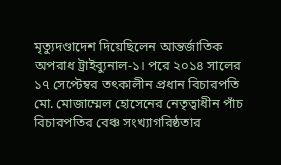মৃত্যুদণ্ডাদেশ দিয়েছিলেন আন্তর্জাতিক অপরাধ ট্রাইব্যুনাল-১। পরে ২০১৪ সালের ১৭ সেপ্টেম্বর তৎকালীন প্রধান বিচারপতি মো. মোজাম্মেল হোসেনের নেতৃত্বাধীন পাঁচ বিচারপতির বেঞ্চ সংখ্যাগরিষ্ঠতার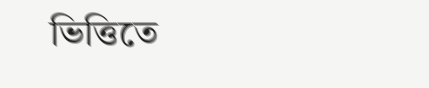ভিত্তিতে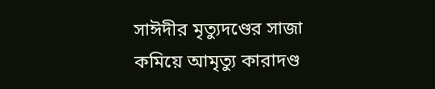সাঈদীর মৃত্যুদণ্ডের সাজা কমিয়ে আমৃত্যু কারাদণ্ড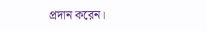প্রদান করেন।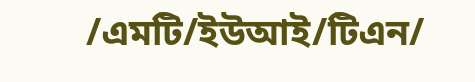/এমটি/ইউআই/টিএন/